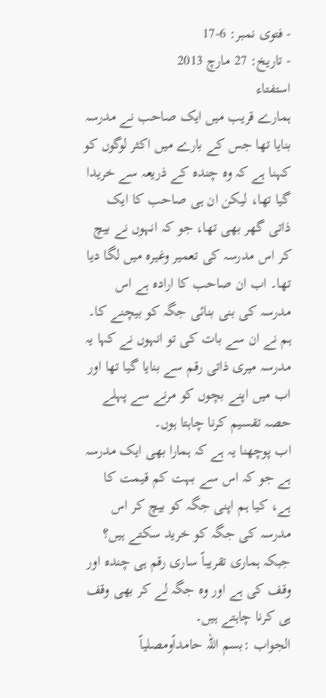- فتوی نمبر: 6-17
- تاریخ: 27 مارچ 2013
استفتاء
ہمارے قریب میں ایک صاحب نے مدرسہ بنایا تھا جس کے بارے میں اکثر لوگوں کو کہنا ہے کہ وہ چندہ کے ذریعہ سے خریدا گیا تھا، لیکن ان ہی صاحب کا ایک ذاتی گھر بھی تھا، جو کہ انہوں نے بیچ کر اس مدرسہ کی تعمیر وغیرہ میں لگا دیا تھا۔ اب ان صاحب کا ارادہ ہے اس مدرسہ کی بنی بنائی جگہ کو بیچنے کا۔ ہم نے ان سے بات کی تو انہوں نے کہا یہ مدرسہ میری ذاتی رقم سے بنایا گیا تھا اور اب میں اپنے بچوں کو مرنے سے پہلے حصہ تقسیم کرنا چاہتا ہوں۔
اب پوچھنا یہ ہے کہ ہمارا بھی ایک مدرسہ ہے جو کہ اس سے بہت کم قیمت کا ہے، کیا ہم اپنی جگہ کو بیچ کر اس مدرسہ کی جگہ کو خرید سکتے ہیں؟ جبکہ ہماری تقریباً ساری رقم ہی چندہ اور وقف کی ہے اور وہ جگہ لے کر بھی وقف ہی کرنا چاہتے ہیں۔
الجواب :بسم اللہ حامداًومصلیاً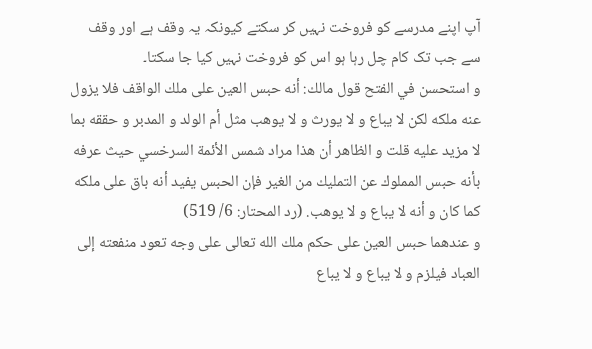آپ اپنے مدرسے کو فروخت نہیں کر سکتے کیونکہ یہ وقف ہے اور وقف سے جب تک کام چل رہا ہو اس کو فروخت نہیں کیا جا سکتا۔
و استحسن في الفتح قول مالك: أنه حبس العين علی ملك الواقف فلا يزول عنه ملكه لكن لا يباع و لا يورث و لا يوهب مثل أم الولد و المدبر و حققه بما لا مزيد عليه قلت و الظاهر أن هذا مراد شمس الأئمة السرخسي حيث عرفه بأنه حبس المملوك عن التمليك من الغير فإن الحبس يفيد أنه باق علی ملكه كما كان و أنه لا يباع و لا يوهب. (رد المحتار: 6/ 519)
و عندهما حبس العين علی حكم ملك الله تعالی علی وجه تعود منفعته إلی العباد فيلزم و لا يباع و لا يباع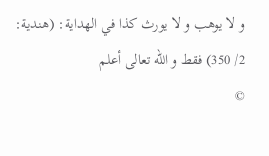و لا يوهب و لا يورث كذا في الهداية: (هندية: 2/ 350) فقط و الله تعالی أعلم
©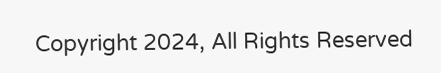Copyright 2024, All Rights Reserved